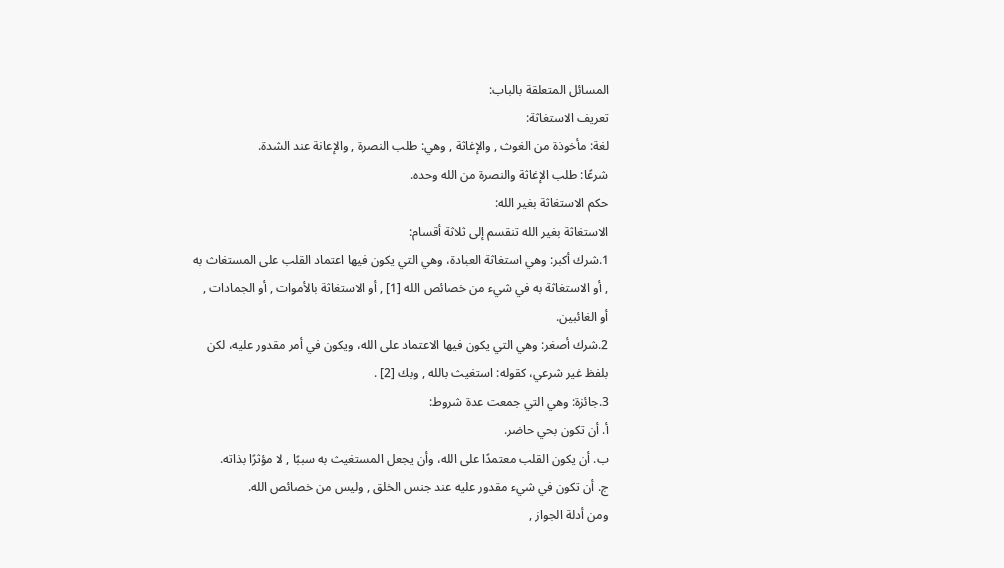المسائل المتعلقة بالباب:
تعريف الاستغاثة:
لغة: مأخوذة من الغوث , والإغاثة , وهي: طلب النصرة , والإعانة عند الشدة.
شرعًا: طلب الإغاثة والنصرة من الله وحده.
حكم الاستغاثة بغير الله:
الاستغاثة بغير الله تنقسم إلى ثلاثة أقسام:
1.شرك أكبر: وهي استغاثة العبادة، وهي التي يكون فيها اعتماد القلب على المستغاث به , أو الاستغاثة به في شيء من خصائص الله [1] , أو الاستغاثة بالأموات , أو الجمادات , أو الغائبين.
2.شرك أصغر: وهي التي يكون فيها الاعتماد على الله، ويكون في أمر مقدور عليه، لكن بلفظ غير شرعي، كقوله: استغيث بالله , وبك [2] .
3.جائزة: وهي التي جمعت عدة شروط:
أ. أن تكون بحي حاضر.
ب. أن يكون القلب معتمدًا على الله، وأن يجعل المستغيث به سببًا , لا مؤثرًا بذاته.
ج. أن تكون في شيء مقدور عليه عند جنس الخلق , وليس من خصائص الله.
ومن أدلة الجواز ,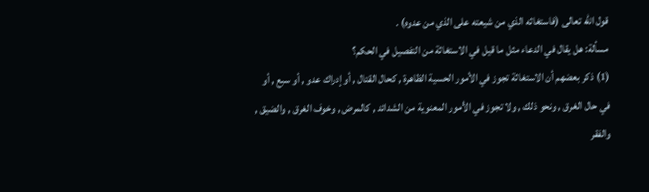قول الله تعالى (فاستغاثه الذي من شيعته على الذي من عدوه) .
مسألة: هل يقال في الدعاء مثل ما قيل في الاستغاثة من التفصيل في الحكم؟
(1) ذكر بعضهم أن الاستغاثة تجوز في الأمور الحسية الظاهرة , كحال القتال , أو إدراك عدو , أو سبع , أو في حال الغرق , ونحو ذلك , ولا تجوز في الأمور المعنوية من الشدائد , كالمرض , وخوف الغرق , والضيق , والفقر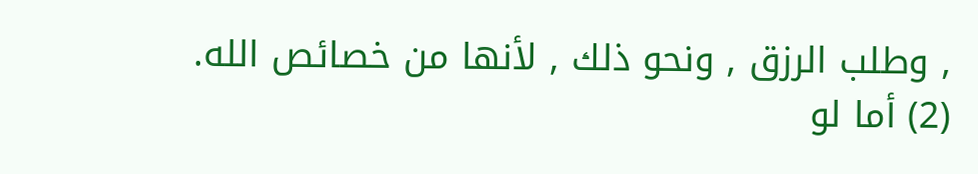, وطلب الرزق , ونحو ذلك , لأنها من خصائص الله.
(2) أما لو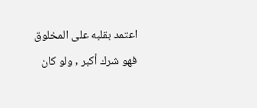اعتمد بقلبه على المخلوق فهو شرك أكبر , ولو كان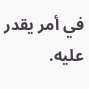في أمر يقدر عليه.